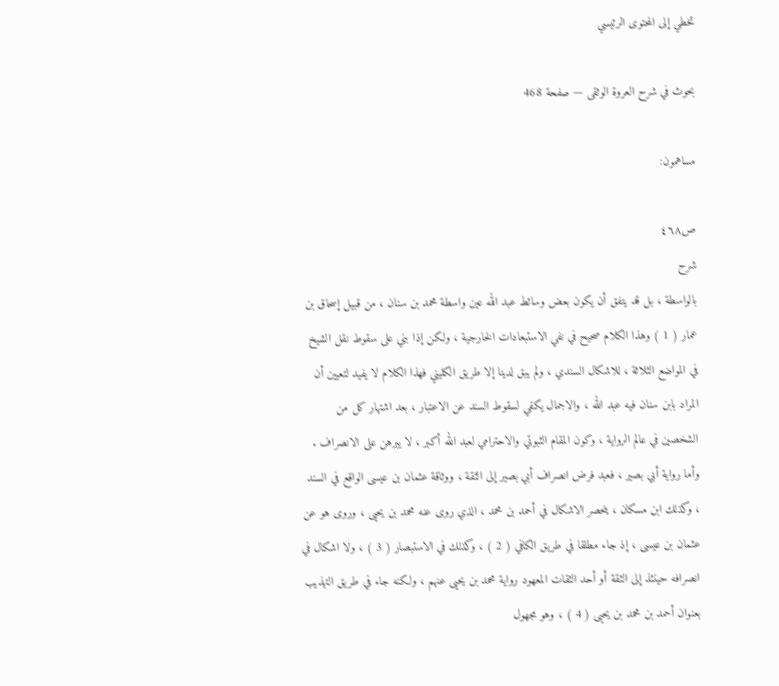تخطي إلى المحتوى الرئيسي

بحوث في شرح العروة الوثقى — صفحة 468

مساهمون:

ص٤٦٨
شرح
بالواسطة ، بل قد يتفق أن يكون بعض وسائط عبد الله عين واسطة محمد بن سنان ، من قبيل إسحاق بن عمار ( 1 ) وهذا الكلام صحيح في نفي الاستبعادات الخارجية ، ولكن إذا بني على سقوط نقل الشيخ في المواضع الثلاثة ، للاشكال السندي ، ولم يبق لدينا إلا طريق الكليني فهذا الكلام لا يفيد لتعيين أن المراد بابن سنان فيه عبد الله ، والاجمال يكفي لسقوط السند عن الاعتبار ، بعد اشتهار كل من الشخصين في عالم الرواية ، وكون المقام الثبوتي والاحترامي لعبد الله أكبر ، لا يبرهن على الانصراف . وأما رواية أبي بصير ، فعبد فرض انصراف أبي بصير إلى الثقة ، ووثاقة عثمان بن عيسى الواقع في السند ، وكذلك ابن مسكان ، ينحصر الاشكال في أحمد بن محمد ، الذي روى عنه محمد بن يحيى ، وروى هو عن عثمان بن عيسى ، إذ جاء مطلقا في طريق الكافي ( 2 ) ، وكذلك في الاستبصار ( 3 ) ، ولا اشكال في انصرافه حينئذ إلى الثقة أو أحد الثقات المعهود رواية محمد بن يحيى عنهم ، ولكنه جاء في طريق التهذيب بعنوان أحمد بن محمد بن يحيى ( 4 ) ، وهو مجهول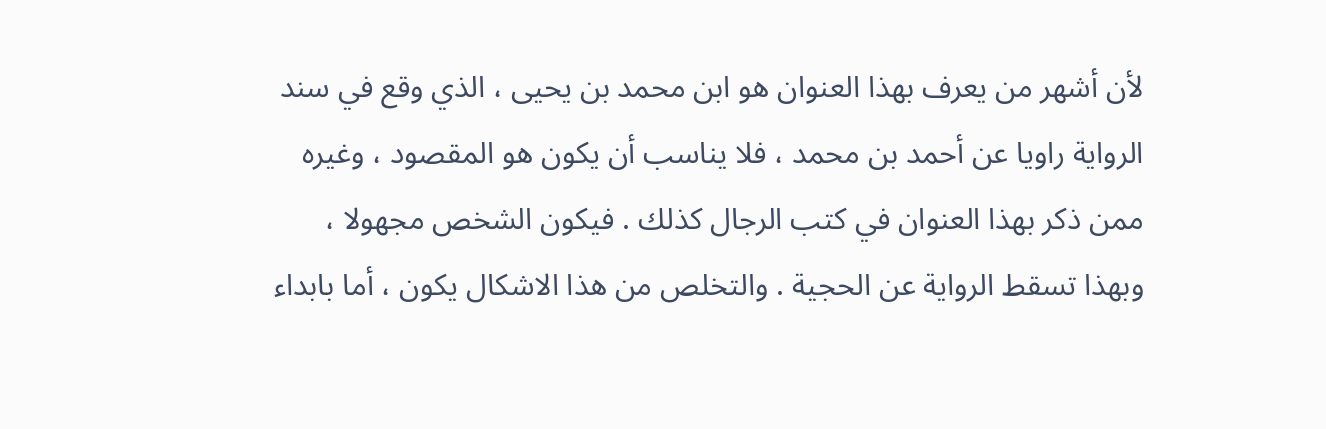لأن أشهر من يعرف بهذا العنوان هو ابن محمد بن يحيى ، الذي وقع في سند الرواية راويا عن أحمد بن محمد ، فلا يناسب أن يكون هو المقصود ، وغيره ممن ذكر بهذا العنوان في كتب الرجال كذلك . فيكون الشخص مجهولا ، وبهذا تسقط الرواية عن الحجية . والتخلص من هذا الاشكال يكون ، أما بابداء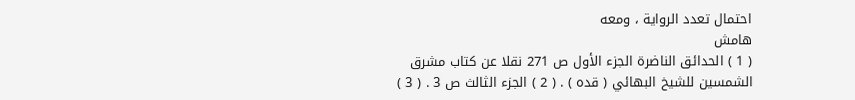احتمال تعدد الرواية ، ومعه
هامش
( 1 ) الحدائق الناضرة الجزء الأول ص 271 نقلا عن كتاب مشرق الشمسين للشيخ البهائي ( قده ) . ( 2 ) الجزء الثالث ص 3 . ( 3 )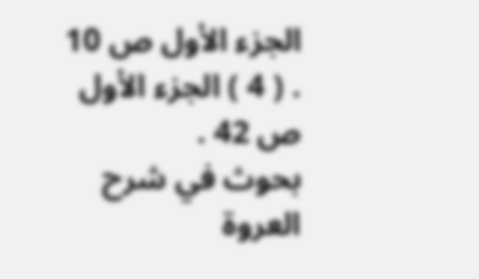الجزء الأول ص 10 . ( 4 ) الجزء الأول ص 42 .
بحوث في شرح العروة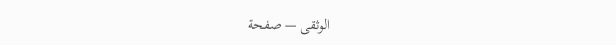الوثقى — صفحة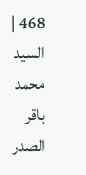468 | السيد محمد باقر الصدر